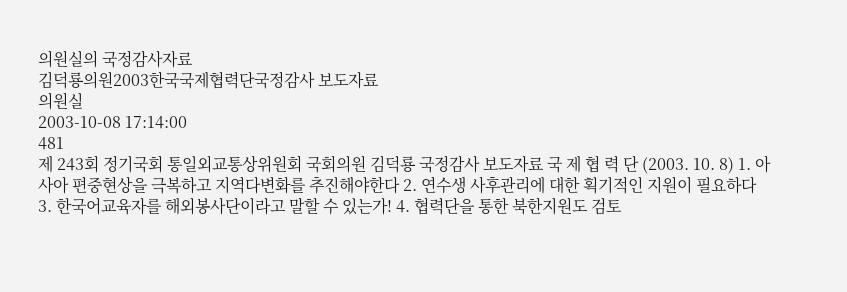의원실의 국정감사자료
김덕룡의원2003한국국제협력단국정감사 보도자료
의원실
2003-10-08 17:14:00
481
제 243회 정기국회 통일외교통상위원회 국회의원 김덕룡 국정감사 보도자료 국 제 협 력 단 (2003. 10. 8) 1. 아사아 편중현상을 극복하고 지역다변화를 추진해야한다 2. 연수생 사후관리에 대한 획기적인 지원이 필요하다 3. 한국어교육자를 해외봉사단이라고 말할 수 있는가! 4. 협력단을 통한 북한지원도 검토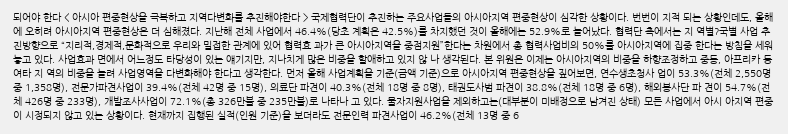되어야 한다 < 아시아 편중현상을 극복하고 지역다변화를 추진해야한다 > 국제협력단이 추진하는 주요사업들의 아시아지역 편중현상이 심각한 상황이다. 번번이 지적 되는 상황인데도, 올해에 오히려 아시아지역 편중현상은 더 심해졌다. 지난해 전체 사업에서 46.4%(당초 계획은 42.5%)를 차지했던 것이 올해에는 52.9%로 늘어났다. 협력단 측에서는 지 역별?국별 사업 추진방향으로 “지리적,경제적,문화적으로 우리와 밀접한 관계에 있어 협력효 과가 큰 아시아지역을 중점지원”한다는 차원에서 총 협력사업비의 50%를 아시아지역에 집중 한다는 방침을 세워놓고 있다. 사업효과 면에서 어느정도 타당성이 있는 얘기지만, 지나치게 많은 비중을 할애하고 있지 않 나 생각된다. 본 위원은 이제는 아시아지역의 비중을 하향조정하고 중동, 아프리카 등 여타 지 역의 비중을 늘려 사업영역을 다변화해야 한다고 생각한다. 먼저 올해 사업계획을 기준(금액 기준)으로 아시아지역 편중현상을 짚어보면, 연수생초청사 업이 53.3%(전체 2,550명 중 1,358명), 전문가파견사업이 39.4%(전체 42명 중 15명), 의료단 파견이 40.3%(전체 18명 중 8명), 태권도사범 파견이 38.8%(전체 18명 중 6명), 해외봉사단 파 견이 54.7%(전체 426명 중 233명), 개발조사사업이 72.1%(총 326만불 중 235만불)로 나타나 고 있다. 물자지원사업을 제외하고는(대부분이 미배정으로 남겨진 상태) 모든 사업에서 아시 아지역 편중이 시정되지 않고 있는 상황이다. 현재까지 집행된 실적(인원 기준)을 보더라도 전문인력 파견사업이 46.2%(전체 13명 중 6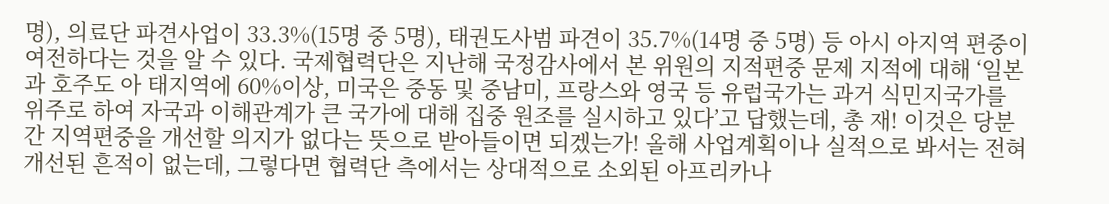명), 의료단 파견사업이 33.3%(15명 중 5명), 태권도사범 파견이 35.7%(14명 중 5명) 등 아시 아지역 편중이 여전하다는 것을 알 수 있다. 국제협력단은 지난해 국정감사에서 본 위원의 지적편중 문제 지적에 대해 ‘일본과 호주도 아 태지역에 60%이상, 미국은 중동 및 중남미, 프랑스와 영국 등 유럽국가는 과거 식민지국가를 위주로 하여 자국과 이해관계가 큰 국가에 대해 집중 원조를 실시하고 있다’고 답했는데, 총 재! 이것은 당분간 지역편중을 개선할 의지가 없다는 뜻으로 받아들이면 되겠는가! 올해 사업계획이나 실적으로 봐서는 전혀 개선된 흔적이 없는데, 그렇다면 협력단 측에서는 상대적으로 소외된 아프리카나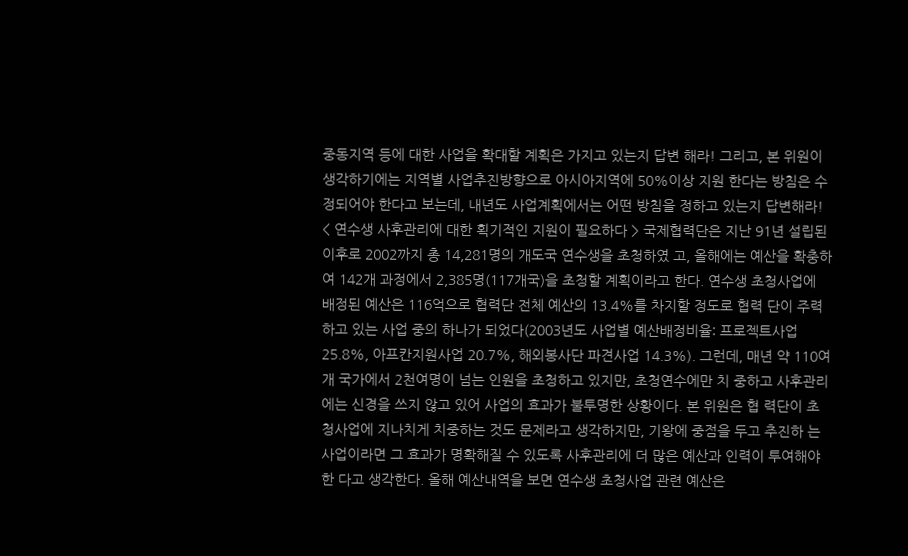중동지역 등에 대한 사업을 확대할 계획은 가지고 있는지 답변 해라! 그리고, 본 위원이 생각하기에는 지역별 사업추진방향으로 아시아지역에 50%이상 지원 한다는 방침은 수정되어야 한다고 보는데, 내년도 사업계획에서는 어떤 방침을 정하고 있는지 답변해라! < 연수생 사후관리에 대한 획기적인 지원이 필요하다 > 국제협력단은 지난 91년 설립된 이후로 2002까지 총 14,281명의 개도국 연수생을 초청하였 고, 올해에는 예산을 확충하여 142개 과정에서 2,385명(117개국)을 초청할 계획이라고 한다. 연수생 초청사업에 배정된 예산은 116억으로 협력단 전체 예산의 13.4%를 차지할 정도로 협력 단이 주력하고 있는 사업 중의 하나가 되었다(2003년도 사업별 예산배정비율: 프로젝트사업 25.8%, 아프칸지원사업 20.7%, 해외봉사단 파견사업 14.3%). 그런데, 매년 약 110여개 국가에서 2천여명이 넘는 인원을 초청하고 있지만, 초청연수에만 치 중하고 사후관리에는 신경을 쓰지 않고 있어 사업의 효과가 불투명한 상황이다. 본 위원은 협 력단이 초청사업에 지나치게 치중하는 것도 문제라고 생각하지만, 기왕에 중점을 두고 추진하 는 사업이라면 그 효과가 명확해질 수 있도록 사후관리에 더 많은 예산과 인력이 투여해야 한 다고 생각한다. 올해 예산내역을 보면 연수생 초청사업 관련 예산은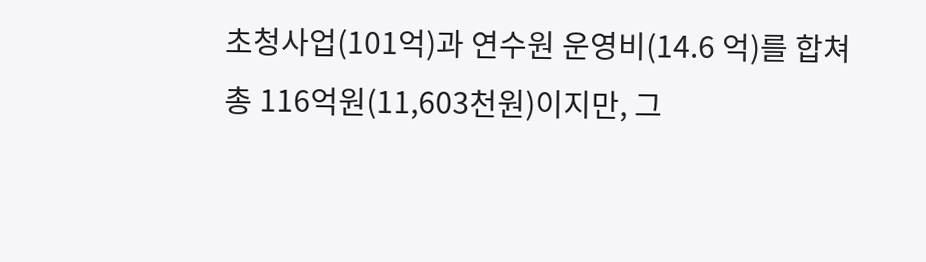초청사업(101억)과 연수원 운영비(14.6 억)를 합쳐 총 116억원(11,603천원)이지만, 그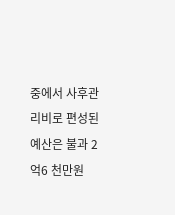중에서 사후관리비로 편성된 예산은 불과 2억6 천만원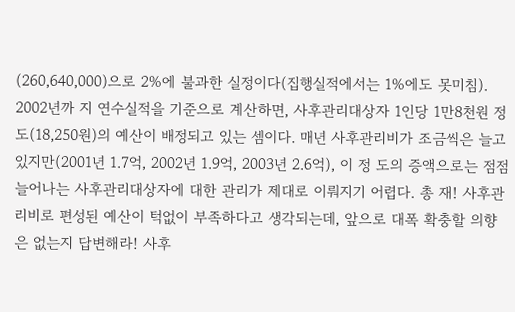(260,640,000)으로 2%에 불과한 실정이다(집행실적에서는 1%에도 못미침). 2002년까 지 연수실적을 기준으로 계산하면, 사후관리대상자 1인당 1만8천원 정도(18,250원)의 예산이 배정되고 있는 셈이다. 매년 사후관리비가 조금씩은 늘고 있지만(2001년 1.7억, 2002년 1.9억, 2003년 2.6억), 이 정 도의 증액으로는 점점 늘어나는 사후관리대상자에 대한 관리가 제대로 이뤄지기 어렵다. 총 재! 사후관리비로 편성된 예산이 턱없이 부족하다고 생각되는데, 앞으로 대폭 확충할 의향은 없는지 답변해라! 사후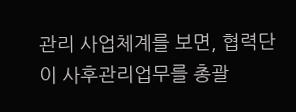관리 사업체계를 보면, 협력단이 사후관리업무를 총괄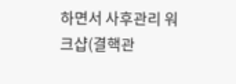하면서 사후관리 워크샵(결핵관